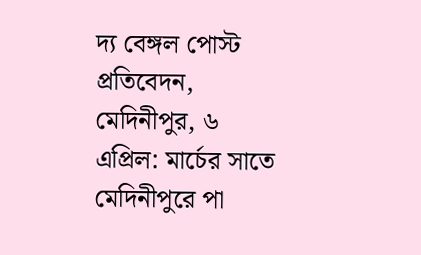দ্য বেঙ্গল পোস্ট প্রতিবেদন, মেদিনীপুর, ৬ এপ্রিল: মার্চের সাতে মেদিনীপুরে পা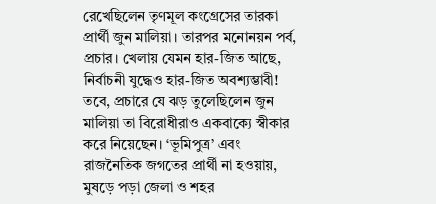রেখেছিলেন তৃণমূল কংগ্রেসের তারকা প্রার্থী জুন মালিয়া। তারপর মনোনয়ন পর্ব, প্রচার। খেলায় যেমন হার-জিত আছে, নির্বাচনী যুদ্ধেও হার-জিত অবশ্যম্ভাবী! তবে, প্রচারে যে ঝড় তুলেছিলেন জুন মালিয়া তা বিরোধীরাও একবাক্যে স্বীকার করে নিয়েছেন। ‘ভূমিপুত্র’ এবং রাজনৈতিক জগতের প্রার্থী না হওয়ায়, মুষড়ে পড়া জেলা ও শহর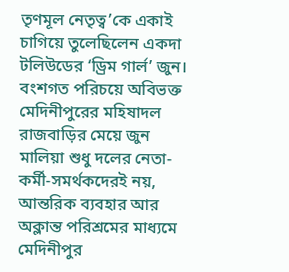তৃণমূল নেতৃত্ব’কে একাই চাগিয়ে তুলেছিলেন একদা টলিউডের ‘ড্রিম গার্ল’ জুন। বংশগত পরিচয়ে অবিভক্ত মেদিনীপুরের মহিষাদল রাজবাড়ির মেয়ে জুন মালিয়া শুধু দলের নেতা-কর্মী-সমর্থকদেরই নয়, আন্তরিক ব্যবহার আর অক্লান্ত পরিশ্রমের মাধ্যমে মেদিনীপুর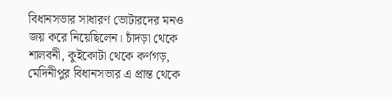বিধানসভার সাধারণ ভোটারদের মনও জয় করে নিয়েছিলেন। চাঁদড়া থেকে শালবনী, কুইকোটা থেকে কর্ণগড়, মেদিনীপুর বিধানসভার এ প্রান্ত থেকে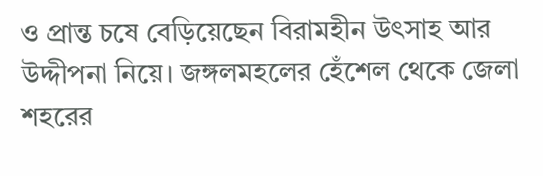ও প্রান্ত চষে বেড়িয়েছেন বিরামহীন উৎসাহ আর উদ্দীপনা নিয়ে। জঙ্গলমহলের হেঁশেল থেকে জেলা শহরের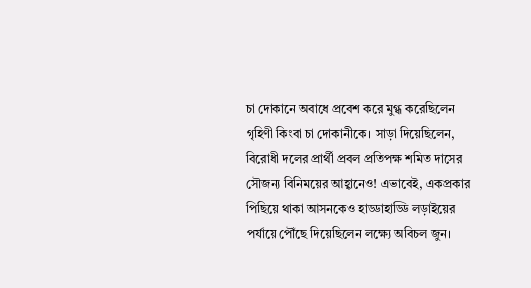চা দোকানে অবাধে প্রবেশ করে মুগ্ধ করেছিলেন গৃহিণী কিংবা চা দোকানীকে। সাড়া দিয়েছিলেন, বিরোধী দলের প্রার্থী প্রবল প্রতিপক্ষ শমিত দাসের সৌজন্য বিনিময়ের আহ্বানেও! এভাবেই, একপ্রকার পিছিয়ে থাকা আসনকেও হাড্ডাহাড্ডি লড়াইয়ের পর্যায়ে পৌঁছে দিয়েছিলেন লক্ষ্যে অবিচল জুন।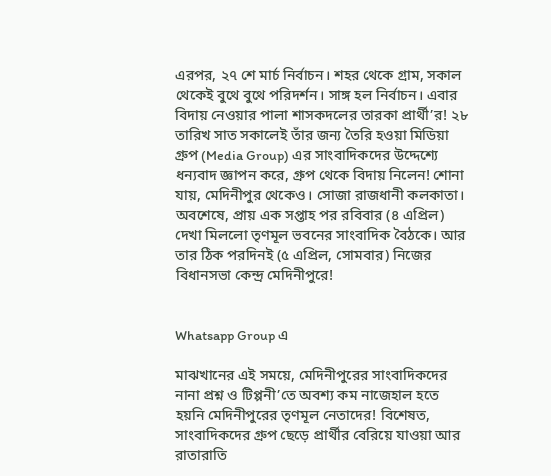এরপর, ২৭ শে মার্চ নির্বাচন। শহর থেকে গ্রাম, সকাল থেকেই বুথে বুথে পরিদর্শন। সাঙ্গ হল নির্বাচন। এবার বিদায় নেওয়ার পালা শাসকদলের তারকা প্রার্থী’র! ২৮ তারিখ সাত সকালেই তাঁর জন্য তৈরি হওয়া মিডিয়া গ্রুপ (Media Group) এর সাংবাদিকদের উদ্দেশ্যে ধন্যবাদ জ্ঞাপন করে, গ্রুপ থেকে বিদায় নিলেন! শোনা যায়, মেদিনীপুর থেকেও। সোজা রাজধানী কলকাতা। অবশেষে, প্রায় এক সপ্তাহ পর রবিবার (৪ এপ্রিল) দেখা মিললো তৃণমূল ভবনের সাংবাদিক বৈঠকে। আর তার ঠিক পরদিনই (৫ এপ্রিল, সোমবার) নিজের বিধানসভা কেন্দ্র মেদিনীপুরে!


Whatsapp Group এ

মাঝখানের এই সময়ে, মেদিনীপুরের সাংবাদিকদের নানা প্রশ্ন ও টিপ্পনী’তে অবশ্য কম নাজেহাল হতে হয়নি মেদিনীপুরের তৃণমূল নেতাদের! বিশেষত, সাংবাদিকদের গ্রুপ ছেড়ে প্রার্থীর বেরিয়ে যাওয়া আর রাতারাতি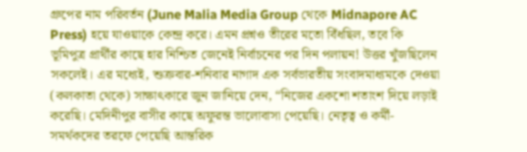গ্রুপের নাম পরিবর্তন (June Malia Media Group থেকে Midnapore AC Press) হয়ে যাওয়াকে কেন্দ্র করে। এমন প্রশ্নও তীরের মতো বিঁধছিল, তবে কি ভূমিপুত্র প্রার্থীর কাছে হার নিশ্চিত জেনেই নির্বাচনের পর দিন পলায়ন! উত্তর খুঁজছিলেন সকলেই। এর মধ্যেই, শুক্রবার-শনিবার নাগাদ এক সর্বভারতীয় সংবাদমাধ্যমকে দেওয়া (কলকাতা থেকে) সাক্ষাৎকারে জুন জানিয়ে দেন, “নিজের একশো শতাংশ দিয়ে লড়াই করেছি। মেদিনীপুর বাসীর কাছে অফুরন্ত ভালোবাসা পেয়েছি। নেতৃত্ব ও কর্মী-সমর্থকদের তরফে পেয়েছি আন্তরিক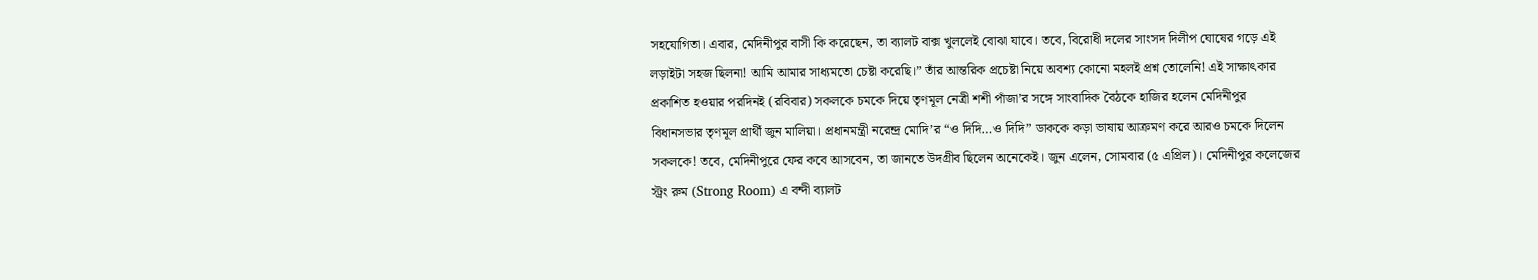সহযোগিতা। এবার, মেদিনীপুর বাসী কি করেছেন, তা ব্যালট বাক্স খুললেই বোঝা যাবে। তবে, বিরোধী দলের সাংসদ দিলীপ ঘোষের গড়ে এই লড়াইটা সহজ ছিলনা! আমি আমার সাধ্যমতো চেষ্টা করেছি।” তাঁর আন্তরিক প্রচেষ্টা নিয়ে অবশ্য কোনো মহলই প্রশ্ন তোলেনি! এই সাক্ষাৎকার প্রকাশিত হওয়ার পরদিনই (রবিবার) সকলকে চমকে দিয়ে তৃণমূল নেত্রী শশী পাঁজা’র সঙ্গে সাংবাদিক বৈঠকে হাজির হলেন মেদিনীপুর বিধানসভার তৃণমূল প্রার্থী জুন মালিয়া। প্রধানমন্ত্রী নরেন্দ্র মোদি’র “ও দিদি…ও দিদি” ডাককে কড়া ভাষায় আক্রমণ করে আরও চমকে দিলেন সকলকে! তবে, মেদিনীপুরে ফের কবে আসবেন, তা জানতে উদগ্রীব ছিলেন অনেকেই। জুন এলেন, সোমবার (৫ এপ্রিল)। মেদিনীপুর কলেজের স্ট্রং রুম (Strong Room) এ বন্দী ব্যালট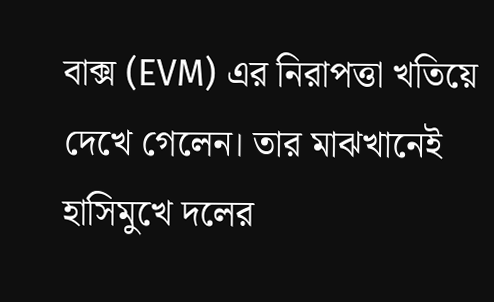বাক্স (EVM) এর নিরাপত্তা খতিয়ে দেখে গেলেন। তার মাঝখানেই হাসিমুখে দলের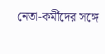নেতা-কর্মীদের সঙ্গে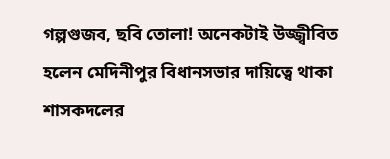গল্পগুজব, ছবি তোলা! অনেকটাই উজ্জ্বীবিত হলেন মেদিনীপুর বিধানসভার দায়িত্বে থাকা শাসকদলের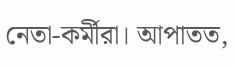নেতা-কর্মীরা। আপাতত,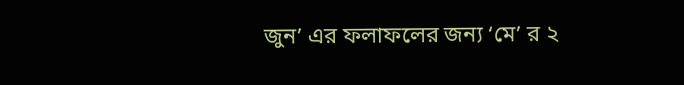জুন’ এর ফলাফলের জন্য ‘মে’ র ২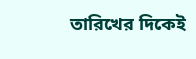তারিখের দিকেই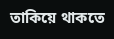তাকিয়ে থাকতে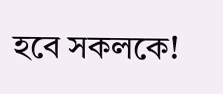হবে সকলকে!